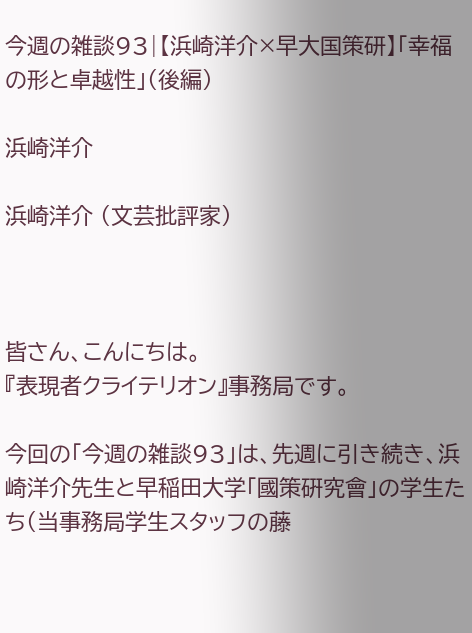今週の雑談93|【浜崎洋介×早大国策研】「幸福の形と卓越性」(後編)

浜崎洋介

浜崎洋介 (文芸批評家)



皆さん、こんにちは。
『表現者クライテリオン』事務局です。

今回の「今週の雑談93」は、先週に引き続き、浜崎洋介先生と早稲田大学「國策硏究會」の学生たち(当事務局学生スタッフの藤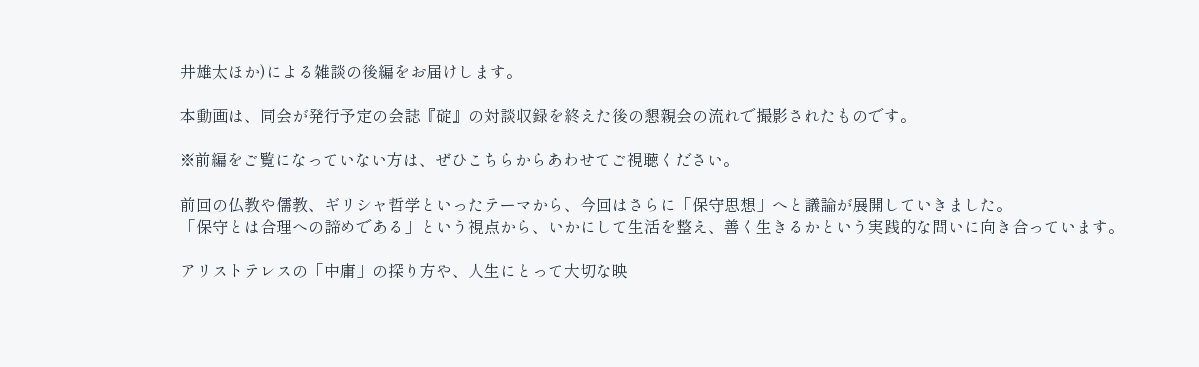井雄太ほか)による雑談の後編をお届けします。

本動画は、同会が発行予定の会誌『碇』の対談収録を終えた後の懇親会の流れで撮影されたものです。

※前編をご覧になっていない方は、ぜひこちらからあわせてご視聴ください。

前回の仏教や儒教、ギリシャ哲学といったテーマから、今回はさらに「保守思想」へと議論が展開していきました。
「保守とは合理への諦めである」という視点から、いかにして生活を整え、善く生きるかという実践的な問いに向き合っています。

アリストテレスの「中庸」の探り方や、人生にとって大切な映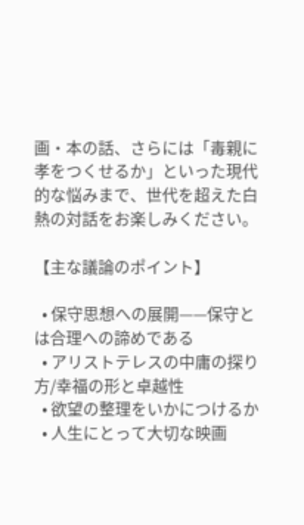画・本の話、さらには「毒親に孝をつくせるか」といった現代的な悩みまで、世代を超えた白熱の対話をお楽しみください。

【主な議論のポイント】

  • 保守思想への展開——保守とは合理への諦めである
  • アリストテレスの中庸の探り方/幸福の形と卓越性
  • 欲望の整理をいかにつけるか
  • 人生にとって大切な映画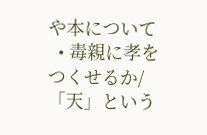や本について
  • 毒親に孝をつくせるか/「天」という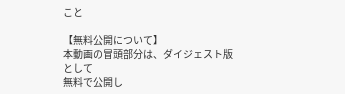こと

【無料公開について】
本動画の冒頭部分は、ダイジェスト版として
無料で公開し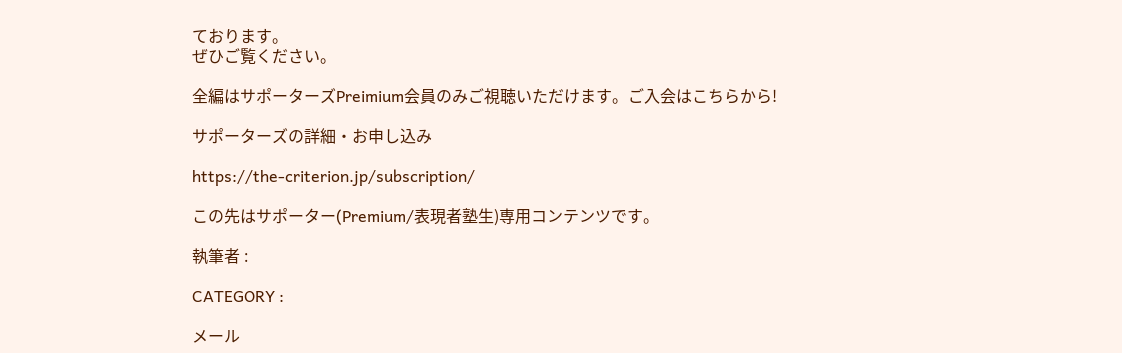ております。
ぜひご覧ください。

全編はサポーターズPreimium会員のみご視聴いただけます。ご入会はこちらから!

サポーターズの詳細・お申し込み

https://the-criterion.jp/subscription/

この先はサポーター(Premium/表現者塾生)専用コンテンツです。

執筆者 :

CATEGORY :

メール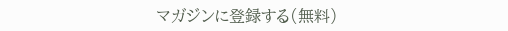マガジンに登録する(無料)